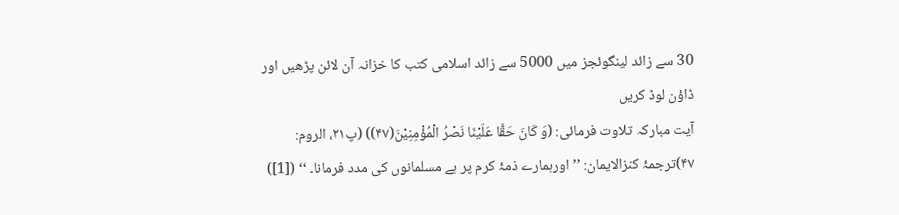30 سے زائد لینگوئجز میں 5000 سے زائد اسلامی کتب کا خزانہ آن لائن پڑھیں اور ڈاؤن لوڈ کریں
آیت مبارکہ تلاوت فرمائی: (وَ كَانَ حَقًّا عَلَیْنَا نَصْرُ الْمُؤْمِنِیْنَ(۴۷)) (پ۲۱، الروم: ۴۷)ترجمۂ کنزالایمان: ’’ اورہمارے ذمۂ کرم پر ہے مسلمانوں کی مدد فرمانا۔ ‘‘ ([1])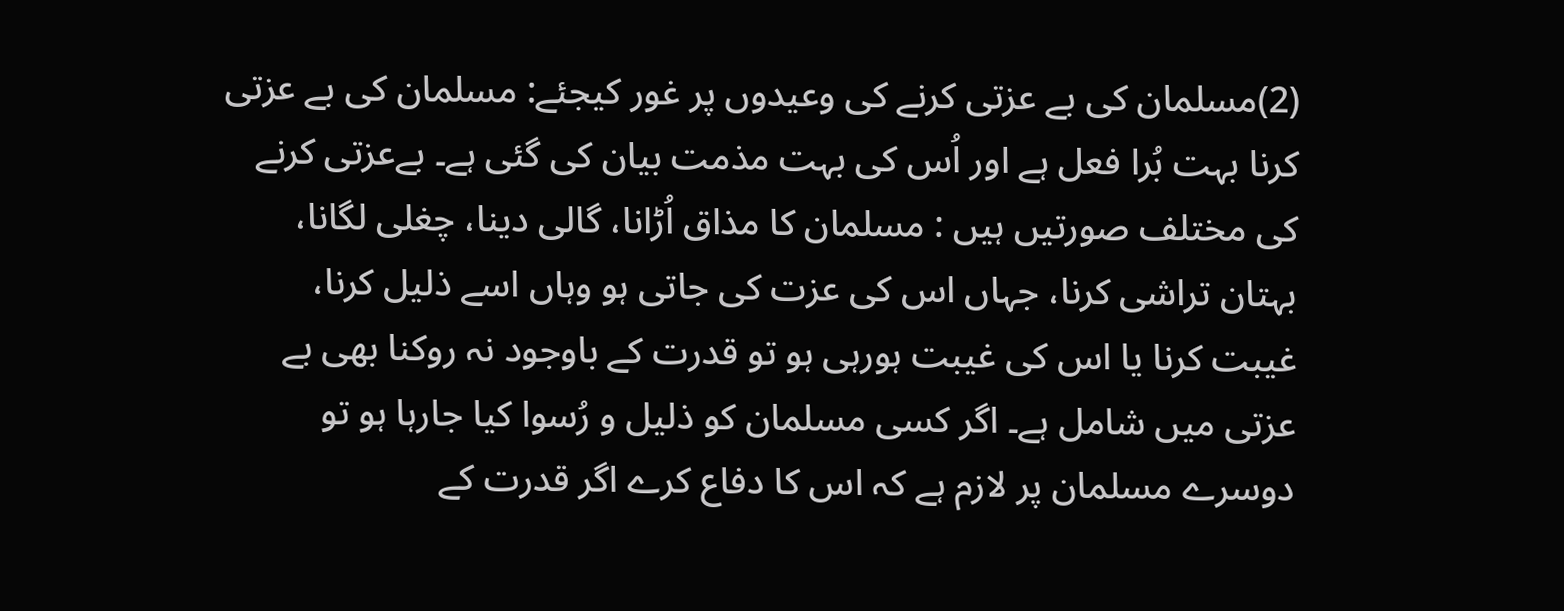(2)مسلمان کی بے عزتی کرنے کی وعیدوں پر غور کیجئے: مسلمان کی بے عزتی کرنا بہت بُرا فعل ہے اور اُس کی بہت مذمت بیان کی گئی ہے۔ بےعزتی کرنے کی مختلف صورتیں ہیں : مسلمان کا مذاق اُڑانا، گالی دینا، چغلی لگانا، بہتان تراشی کرنا، جہاں اس کی عزت کی جاتی ہو وہاں اسے ذلیل کرنا، غیبت کرنا یا اس کی غیبت ہورہی ہو تو قدرت کے باوجود نہ روکنا بھی بے عزتی میں شامل ہے۔ اگر کسی مسلمان کو ذلیل و رُسوا کیا جارہا ہو تو دوسرے مسلمان پر لازم ہے کہ اس کا دفاع کرے اگر قدرت کے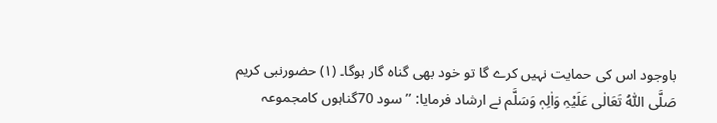باوجود اس کی حمایت نہیں کرے گا تو خود بھی گناہ گار ہوگا۔ (۱) حضورنبی کریم صَلَّی اللّٰہُ تَعَالٰی عَلَیْہِ وَاٰلِہٖ وَسَلَّم نے ارشاد فرمایا: ’’ سود 70گناہوں کامجموعہ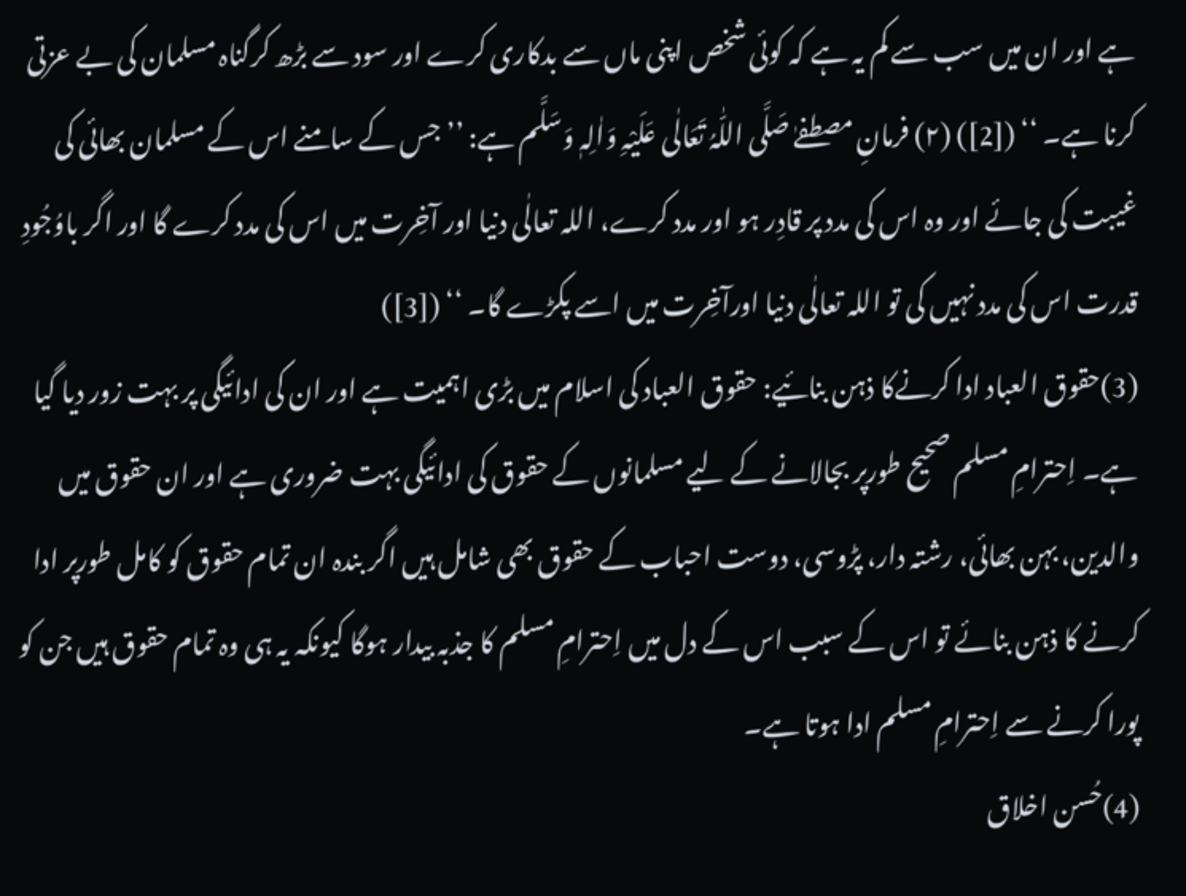ہے اور ان میں سب سے کم یہ ہے کہ کوئی شخص اپنی ماں سے بدکاری کرے اور سود سے بڑھ کرگناہ مسلمان کی بے عزتی کرنا ہے۔ ‘‘ ([2]) (۲) فرمانِ مصطفےٰ صَلَّی اللّٰہُ تَعَالٰی عَلَیْہِ وَاٰلِہٖ وَسَلَّم ہے: ’’ جس کے سامنے اس کے مسلمان بھائی کی غیبت کی جائے اور وہ اس کی مدد پر قادِر ہو اور مدد کرے، اللہ تعالٰی دنیا اور آخِرت میں اس کی مدد کرے گا اور اگر باوُجُودِ قدرت اس کی مدد نہیں کی تو اللہ تعالٰی دنیا اورآخِرت میں اسے پکڑے گا۔ ‘‘ ([3])
(3)حقوق العباد ادا کرنےکا ذہن بنائیے: حقوق العباد کی اسلام میں بڑی اہمیت ہے اور ان کی ادائیگی پر بہت زور دیا گیا ہے۔ اِحترامِ مسلم صحیح طورپر بجالانے کے لیے مسلمانوں کے حقوق کی ادائیگی بہت ضروری ہے اور ان حقوق میں والدین، بہن بھائی، رشتہ دار، پڑوسی، دوست احباب کے حقوق بھی شامل ہیں اگر بندہ ان تمام حقوق کو کامل طورپر ادا کرنے کا ذہن بنائے تو اس کے سبب اس کے دل میں اِحترامِ مسلم کا جذبہ بیدار ہوگا کیونکہ یہ ہی وہ تمام حقوق ہیں جن کو پورا کرنے سے اِحترامِ مسلم ادا ہوتا ہے۔
(4)حُسن اخلاق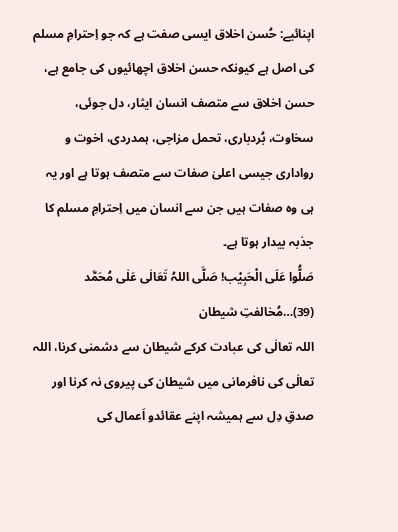اپنائیے: حُسن اخلاق ایسی صفت ہے کہ جو اِحترامِ مسلم کی اصل ہے کیونکہ حسن اخلاق اچھائیوں کی جامع ہے، حسن اخلاق سے متصف انسان ایثار، دل جوئی، سخاوت، بُردباری، تحمل مزاجی، ہمدردی، اخوت و رواداری جیسی اعلیٰ صفات سے متصف ہوتا ہے اور یہ ہی وہ صفات ہیں جن سے انسان میں اِحترامِ مسلم کا جذبہ بیدار ہوتا ہے۔
صَلُّوا عَلَی الْحَبِیْب! صَلَّی اللہُ تَعَالٰی عَلٰی مُحَمَّد
(39)…مُخالفتِ شیطان
اللہ تعالٰی کی عبادت کرکے شیطان سے دشمنی کرنا، اللہ تعالٰی کی نافرمانی میں شیطان کی پیروی نہ کرنا اور صدقِ دِل سے ہمیشہ اپنے عقائدو اَعمال کی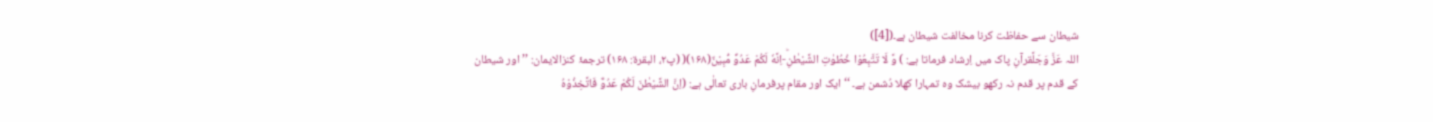شیطان سے حفاظت کرنا مخالفت شیطان ہے۔([4])
اللہ عَزَّ وَجَلَّقرآنِ پاک میں اِرشاد فرماتا ہے: ) وَّ لَا تَتَّبِعُوْا خُطُوٰتِ الشَّیْطٰنِؕ-اِنَّهٗ لَكُمْ عَدُوٌّ مُّبِیْنٌ(۱۶۸)( (پ۲، البقرۃ: ۱۶۸) ترجمۂ کنزالایمان: ’’ اور شیطان کے قدم پر قدم نہ رکھو بیشک وہ تمہارا کھلا دُشمن ہے۔ ‘‘ ایک اور مقام پرفرمانِ باری تعالٰی ہے: (اِنَّ الشَّیْطٰنَ لَكُمْ عَدُوٌّ فَاتَّخِذُوْهُ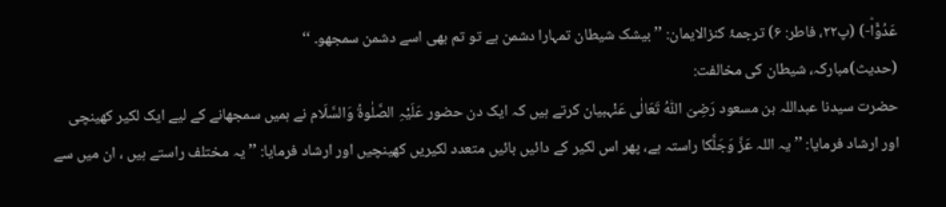عَدُوًّاؕ-) (پ۲۲، فاطر: ۶) ترجمۂ کنزالایمان: ’’ بیشک شیطان تمہارا دشمن ہے تو تم بھی اسے دشمن سمجھو۔ ‘‘
(حدیث)مبارکہ، شیطان کی مخالفت:
حضرت سیدنا عبداللہ بن مسعود رَضِیَ اللّٰہُ تَعَالٰی عَنْہبیان کرتے ہیں کہ ایک دن حضور عَلَیْہِ الصَّلٰوۃُ وَالسَّلَام نے ہمیں سمجھانے کے لیے ایک لکیر کھینچی اور ارشاد فرمایا: ’’ یہ اللہ عَزَّ وَجَلَّکا راستہ ہے، پھر اس لکیر کے دائیں بائیں متعدد لکیریں کھینچیں اور ارشاد فرمایا: ’’ یہ مختلف راستے ہیں ، ان میں سے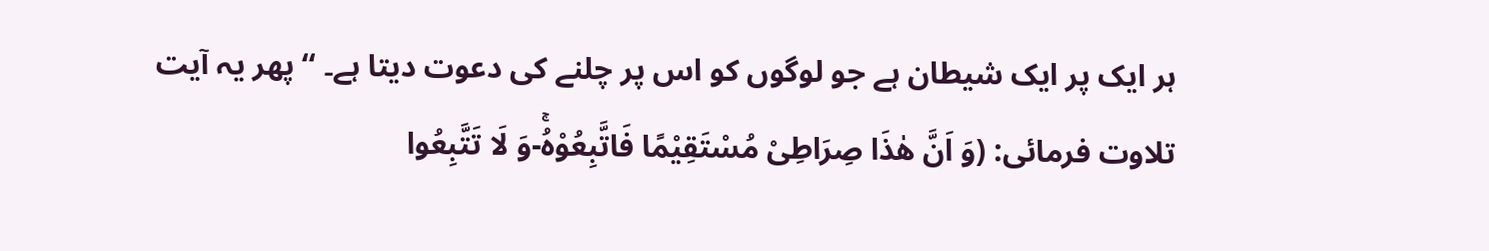ہر ایک پر ایک شیطان ہے جو لوگوں کو اس پر چلنے کی دعوت دیتا ہے۔ ‘‘ پھر یہ آیت تلاوت فرمائی: (وَ اَنَّ هٰذَا صِرَاطِیْ مُسْتَقِیْمًا فَاتَّبِعُوْهُۚ-وَ لَا تَتَّبِعُوا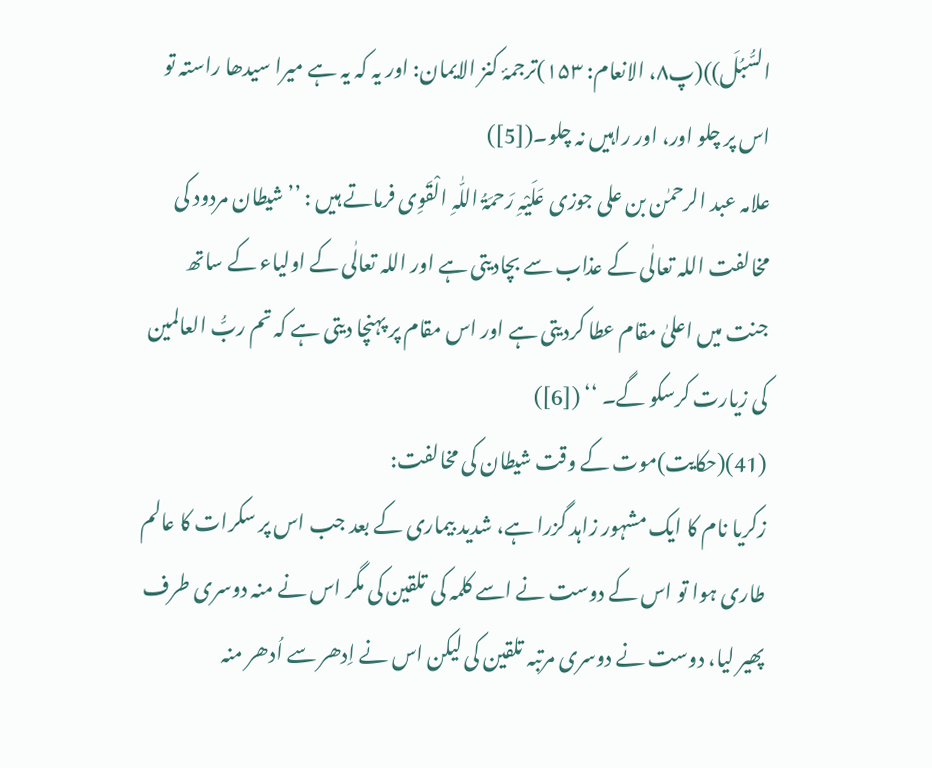السُّبُلَ))(پ۸، الانعام: ۱۵۳)ترجمۂ کنز الایمان: اور یہ کہ یہ ہے میرا سیدھا راستہ تو اس پر چلو اور، اور راہیں نہ چلو۔([5])
علامہ عبد الرحمٰن بن علی جوزی عَلَیْہِ رَحمَۃُ اللّٰہِ الْقَوِی فرماتے ہیں : ’’ شیطان مردود کی مخالفت اللہ تعالٰی کے عذاب سے بچادیتی ہے اور اللہ تعالٰی کے اولیاء کے ساتھ جنت میں اعلیٰ مقام عطا کردیتی ہے اور اس مقام پر پہنچا دیتی ہے کہ تم ربُّ العالمین کی زیارت کرسکو گے۔ ‘‘ ([6])
(41)(حکایت)موت کے وقت شیطان کی مخالفت:
زکریا نام کا ایک مشہور زاہد گزرا ہے، شدید بیماری کے بعد جب اس پر سکرات کا عالم طاری ہوا تو اس کے دوست نے اسے کلمہ کی تلقین کی مگر اس نے منہ دوسری طرف پھیر لیا، دوست نے دوسری مرتبہ تلقین کی لیکن اس نے اِدھر سے اُدھر منہ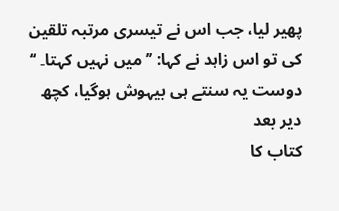پھیر لیا، جب اس نے تیسری مرتبہ تلقین کی تو اس زاہد نے کہا: ’’ میں نہیں کہتا۔ ‘‘ دوست یہ سنتے ہی بیہوش ہوگیا، کچھ دیر بعد
کتاب کا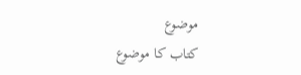موضوع
کتاب کا موضوع